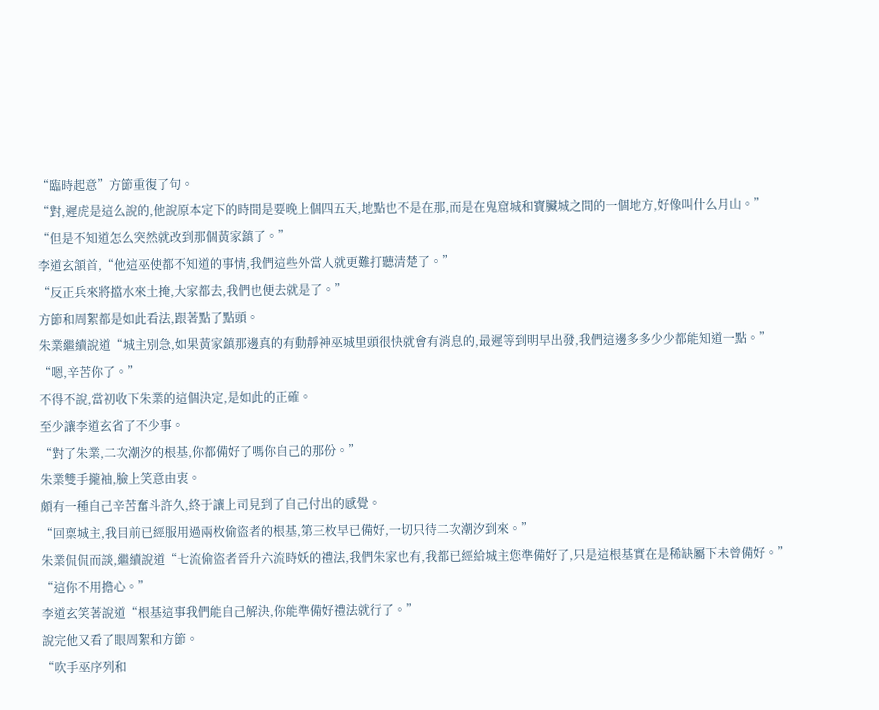“臨時起意”方節重復了句。
“對,遲虎是這么說的,他說原本定下的時間是要晚上個四五天,地點也不是在那,而是在鬼窟城和寶臟城之間的一個地方,好像叫什么月山。”
“但是不知道怎么突然就改到那個黃家鎮了。”
李道玄頷首,“他這巫使都不知道的事情,我們這些外當人就更難打聽清楚了。”
“反正兵來將擋水來土掩,大家都去,我們也便去就是了。”
方節和周絮都是如此看法,跟著點了點頭。
朱業繼續說道“城主別急,如果黃家鎮那邊真的有動靜神巫城里頭很快就會有消息的,最遲等到明早出發,我們這邊多多少少都能知道一點。”
“嗯,辛苦你了。”
不得不說,當初收下朱業的這個決定,是如此的正確。
至少讓李道玄省了不少事。
“對了朱業,二次潮汐的根基,你都備好了嗎你自己的那份。”
朱業雙手攏袖,臉上笑意由衷。
頗有一種自己辛苦奮斗許久,終于讓上司見到了自己付出的感覺。
“回稟城主,我目前已經服用過兩枚偷盜者的根基,第三枚早已備好,一切只待二次潮汐到來。”
朱業侃侃而談,繼續說道“七流偷盜者晉升六流時妖的禮法,我們朱家也有,我都已經給城主您準備好了,只是這根基實在是稀缺屬下未曾備好。”
“這你不用擔心。”
李道玄笑著說道“根基這事我們能自己解決,你能準備好禮法就行了。”
說完他又看了眼周絮和方節。
“吹手巫序列和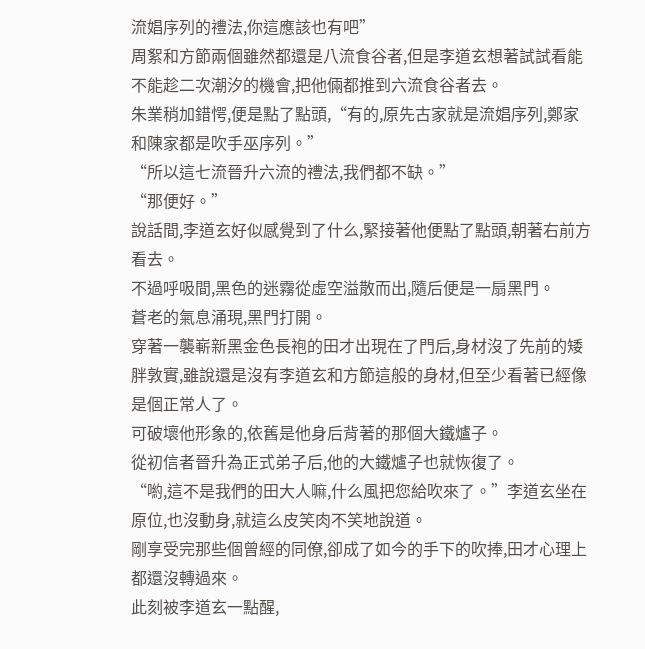流娼序列的禮法,你這應該也有吧”
周絮和方節兩個雖然都還是八流食谷者,但是李道玄想著試試看能不能趁二次潮汐的機會,把他倆都推到六流食谷者去。
朱業稍加錯愕,便是點了點頭,“有的,原先古家就是流娼序列,鄭家和陳家都是吹手巫序列。”
“所以這七流晉升六流的禮法,我們都不缺。”
“那便好。”
說話間,李道玄好似感覺到了什么,緊接著他便點了點頭,朝著右前方看去。
不過呼吸間,黑色的迷霧從虛空溢散而出,隨后便是一扇黑門。
蒼老的氣息涌現,黑門打開。
穿著一襲嶄新黑金色長袍的田才出現在了門后,身材沒了先前的矮胖敦實,雖說還是沒有李道玄和方節這般的身材,但至少看著已經像是個正常人了。
可破壞他形象的,依舊是他身后背著的那個大鐵爐子。
從初信者晉升為正式弟子后,他的大鐵爐子也就恢復了。
“喲,這不是我們的田大人嘛,什么風把您給吹來了。”李道玄坐在原位,也沒動身,就這么皮笑肉不笑地說道。
剛享受完那些個曾經的同僚,卻成了如今的手下的吹捧,田才心理上都還沒轉過來。
此刻被李道玄一點醒,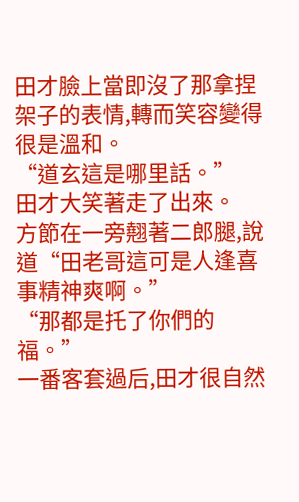田才臉上當即沒了那拿捏架子的表情,轉而笑容變得很是溫和。
“道玄這是哪里話。”
田才大笑著走了出來。
方節在一旁翹著二郎腿,說道“田老哥這可是人逢喜事精神爽啊。”
“那都是托了你們的福。”
一番客套過后,田才很自然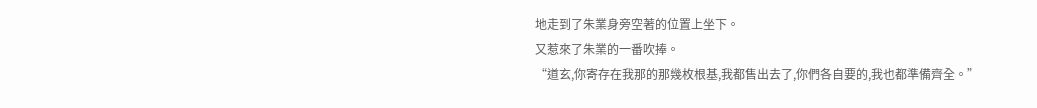地走到了朱業身旁空著的位置上坐下。
又惹來了朱業的一番吹捧。
“道玄,你寄存在我那的那幾枚根基,我都售出去了,你們各自要的,我也都準備齊全。”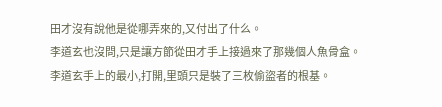田才沒有說他是從哪弄來的,又付出了什么。
李道玄也沒問,只是讓方節從田才手上接過來了那幾個人魚骨盒。
李道玄手上的最小,打開,里頭只是裝了三枚偷盜者的根基。